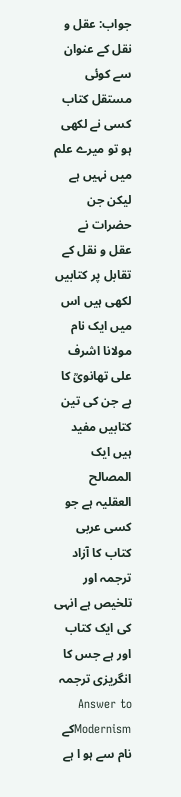جواب: عقل و نقل کے عنوان سے کوئی مستقل کتاب کسی نے لکھی ہو تو میرے علم میں نہیں ہے لیکن جن حضرات نے عقل و نقل کے تقابل پر کتابیں لکھی ہیں اس میں ایک نام مولانا اشرف علی تھانویؒ کا ہے جن کی تین کتابیں مفید ہیں ایک المصالح العقلیہ ہے جو کسی عربی کتاب کا آزاد ترجمہ اور تلخیص ہے انہی کی ایک کتاب اور ہے جس کا انگریزی ترجمہ Answer to Modernismکے نام سے ہو ا ہے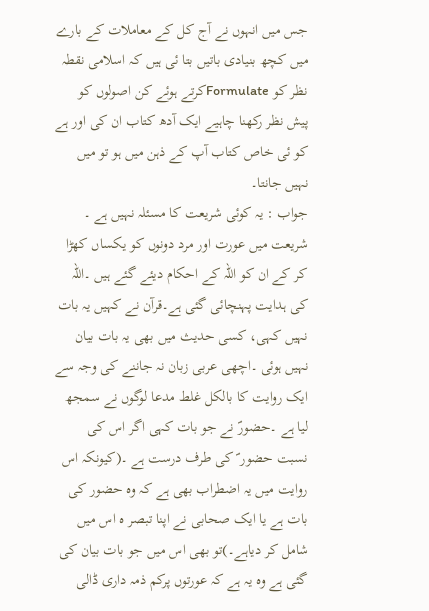جس میں انہوں نے آج کل کے معاملات کے بارے میں کچھ بنیادی باتیں بتا ئی ہیں کہ اسلامی نقطہ نظر کو Formulateکرتے ہوئے کن اصولوں کو پیش نظر رکھنا چاہیے ایک آدھ کتاب ان کی اور ہے کو ئی خاص کتاب آپ کے ذہن میں ہو تو میں نہیں جانتا۔
جواب : یہ کوئی شریعت کا مسئلہ نہیں ہے ۔ شریعت میں عورت اور مرد دونوں کو یکساں کھڑا کر کے ان کو اللہ کے احکام دیئے گئے ہیں ۔اللہ کی ہدایت پہنچائی گئی ہے۔قرآن نے کہیں یہ بات نہیں کہی، کسی حدیث میں بھی یہ بات بیان نہیں ہوئی ۔اچھی عربی زبان نہ جاننے کی وجہ سے ایک روایت کا بالکل غلط مدعا لوگوں نے سمجھ لیا ہے ۔حضورؐ نے جو بات کہی اگر اس کی نسبت حضور ؐ کی طرف درست ہے ۔(کیونکہ اس روایت میں یہ اضطراب بھی ہے کہ وہ حضور کی بات ہے یا ایک صحابی نے اپنا تبصر ہ اس میں شامل کر دیاہے۔)تو بھی اس میں جو بات بیان کی گئی ہے وہ یہ ہے کہ عورتوں پرکم ذمہ داری ڈالی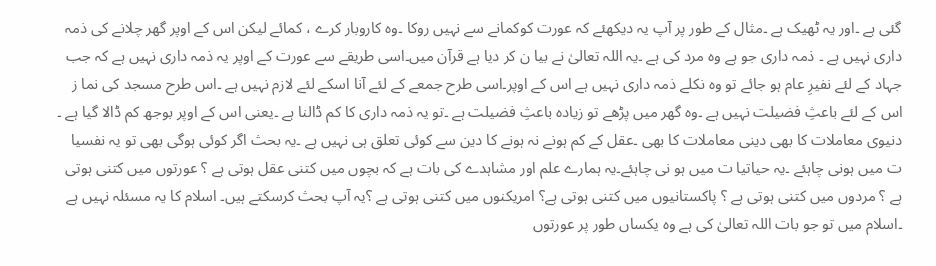گئی ہے ۔اور یہ ٹھیک ہے ۔مثال کے طور پر آپ یہ دیکھئے کہ عورت کوکمانے سے نہیں روکا ۔وہ کاروبار کرے ، کمائے لیکن اس کے اوپر گھر چلانے کی ذمہ داری نہیں ہے ۔ ذمہ داری جو ہے وہ مرد کی ہے ۔یہ اللہ تعالیٰ نے بیا ن کر دیا ہے قرآن میں۔اسی طریقے سے عورت کے اوپر یہ ذمہ داری نہیں ہے کہ جب جہاد کے لئے نفیرِ عام ہو جائے تو وہ نکلے ذمہ داری نہیں ہے اس کے اوپر۔اسی طرح جمعے کے لئے آنا اسکے لئے لازم نہیں ہے ۔اس طرح مسجد کی نما ز اس کے لئے باعثِ فضیلت نہیں ہے ۔وہ گھر میں پڑھے تو زیادہ باعثِ فضیلت ہے ۔تو یہ ذمہ داری کا کم ڈالنا ہے ۔یعنی اس کے اوپر بوجھ کم ڈالا گیا ہے ۔ دنیوی معاملات کا بھی دینی معاملات کا بھی ۔عقل کے کم ہونے نہ ہونے کا دین سے کوئی تعلق ہی نہیں ہے ۔یہ بحث اگر کوئی ہوگی بھی تو یہ نفسیا ت میں ہونی چاہئے ۔یہ حیاتیا ت میں ہو نی چاہئے۔یہ ہمارے علم اور مشاہدے کی بات ہے کہ بچوں میں کتنی عقل ہوتی ہے ؟ عورتوں میں کتنی ہوتی ہے ؟ مردوں میں کتنی ہوتی ہے ؟ پاکستانیوں میں کتنی ہوتی ہے؟ امریکنوں میں کتنی ہوتی ہے ؟یہ آپ بحث کرسکتے ہیں۔ اسلام کا یہ مسئلہ نہیں ہے ۔اسلام میں تو جو بات اللہ تعالیٰ کی ہے وہ یکساں طور پر عورتوں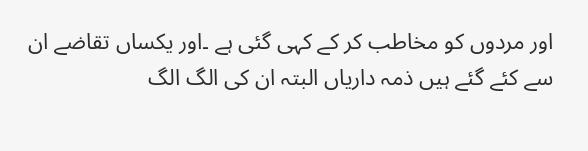اور مردوں کو مخاطب کر کے کہی گئی ہے ۔اور یکساں تقاضے ان سے کئے گئے ہیں ذمہ داریاں البتہ ان کی الگ الگ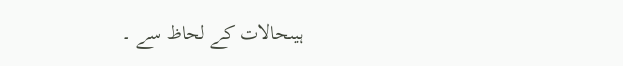ہیںحالات کے لحاظ سے ۔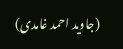(جاوید احمد غامدی)